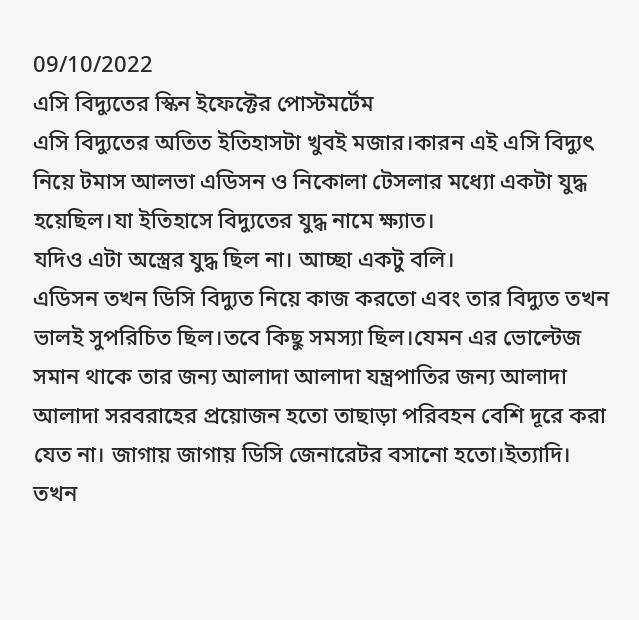09/10/2022
এসি বিদ্যুতের স্কিন ইফেক্টের পোস্টমর্টেম
এসি বিদ্যুতের অতিত ইতিহাসটা খুবই মজার।কারন এই এসি বিদ্যুৎ নিয়ে টমাস আলভা এডিসন ও নিকোলা টেসলার মধ্যো একটা যুদ্ধ হয়েছিল।যা ইতিহাসে বিদ্যুতের যুদ্ধ নামে ক্ষ্যাত।
যদিও এটা অস্ত্রের যুদ্ধ ছিল না। আচ্ছা একটু বলি।
এডিসন তখন ডিসি বিদ্যুত নিয়ে কাজ করতো এবং তার বিদ্যুত তখন ভালই সুপরিচিত ছিল।তবে কিছু সমস্যা ছিল।যেমন এর ভোল্টেজ সমান থাকে তার জন্য আলাদা আলাদা যন্ত্রপাতির জন্য আলাদা আলাদা সরবরাহের প্রয়োজন হতো তাছাড়া পরিবহন বেশি দূরে করা যেত না। জাগায় জাগায় ডিসি জেনারেটর বসানো হতো।ইত্যাদি।
তখন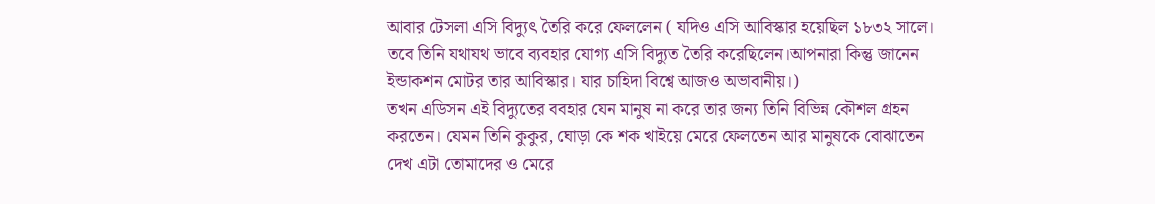আবার টেসলা এসি বিদ্যুৎ তৈরি করে ফেললেন ( যদিও এসি আবিস্কার হয়েছিল ১৮৩২ সালে। তবে তিনি যথাযথ ভাবে ব্যবহার যোগ্য এসি বিদ্যুত তৈরি করেছিলেন।আপনারা কিন্তু জানেন ইন্ডাকশন মোটর তার আবিস্কার। যার চাহিদা বিশ্বে আজও অভাবানীয়।)
তখন এডিসন এই বিদ্যুতের ববহার যেন মানুষ না করে তার জন্য তিনি বিভিন্ন কৌশল গ্রহন করতেন। যেমন তিনি কুকুর, ঘোড়া কে শক খাইয়ে মেরে ফেলতেন আর মানুষকে বোঝাতেন দেখ এটা তোমাদের ও মেরে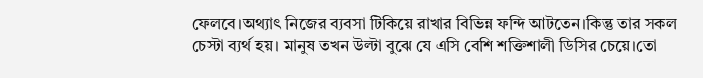ফেলবে।অথ্যাৎ নিজের ব্যবসা টিকিয়ে রাখার বিভিন্ন ফন্দি আটতেন।কিন্তু তার সকল চেস্টা ব্যর্থ হয়। মানুষ তখন উল্টা বুঝে যে এসি বেশি শক্তিশালী ডিসির চেয়ে।তো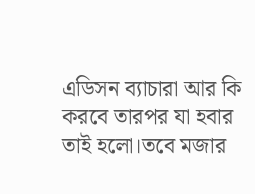এডিসন ব্যাচারা আর কি করবে তারপর যা হবার তাই হলো।তবে মজার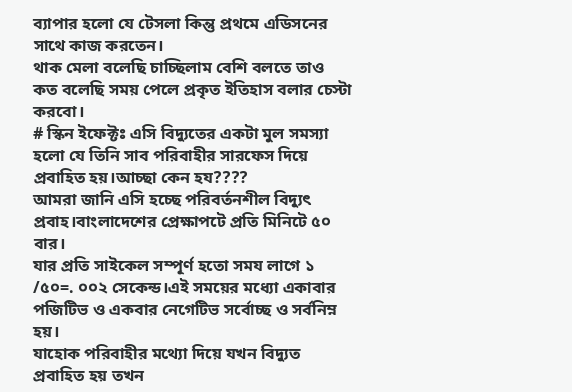ব্যাপার হলো যে টেসলা কিন্তু প্রথমে এডিসনের সাথে কাজ করতেন।
থাক মেলা বলেছি চাচ্ছিলাম বেশি বলতে তাও কত বলেছি সময় পেলে প্রকৃত ইতিহাস বলার চেস্টা করবো।
# স্কিন ইফেক্টঃ এসি বিদ্যুতের একটা মুল সমস্যা হলো যে তিনি সাব পরিবাহীর সারফেস দিয়ে প্রবাহিত হয়।আচ্ছা কেন হয????
আমরা জানি এসি হচ্ছে পরিবর্তনশীল বিদ্যুৎ প্রবাহ।বাংলাদেশের প্রেক্ষাপটে প্রতি মিনিটে ৫০ বার।
যার প্রতি সাইকেল সম্পূর্ণ হতো সময লাগে ১ /৫০=. ০০২ সেকেন্ড।এই সময়ের মধ্যো একাবার পজিটিভ ও একবার নেগেটিভ সর্বোচ্ছ ও সর্বনিম্ন হয়।
যাহোক পরিবাহীর মথ্যো দিয়ে যখন বিদ্যুত প্রবাহিত হয় তখন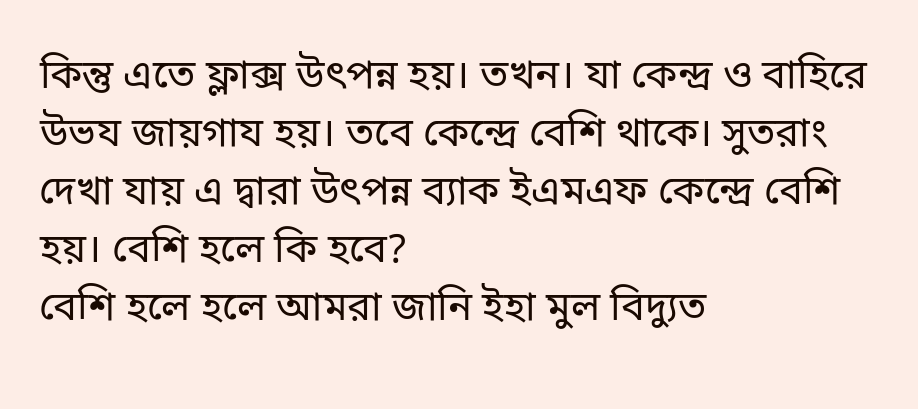কিন্তু এতে ফ্লাক্স উৎপন্ন হয়। তখন। যা কেন্দ্র ও বাহিরে উভয জায়গায হয়। তবে কেন্দ্রে বেশি থাকে। সুতরাং দেখা যায় এ দ্বারা উৎপন্ন ব্যাক ইএমএফ কেন্দ্রে বেশি হয়। বেশি হলে কি হবে?
বেশি হলে হলে আমরা জানি ইহা মুল বিদ্যুত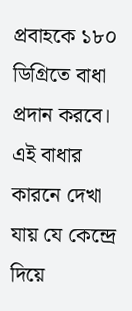প্রবাহকে ১৮০ ডিগ্রিতে বাধা প্রদান করবে। এই বাধার কারনে দেখা যায় যে কেন্দ্রে দিয়ে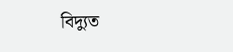বিদ্যুত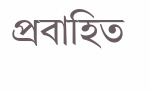প্রবাহিত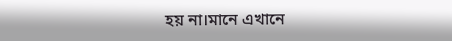হয় না।মানে এখানে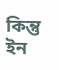কিন্তু ইন